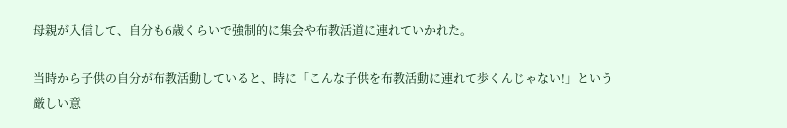母親が入信して、自分も6歳くらいで強制的に集会や布教活道に連れていかれた。

当時から子供の自分が布教活動していると、時に「こんな子供を布教活動に連れて歩くんじゃない!」という厳しい意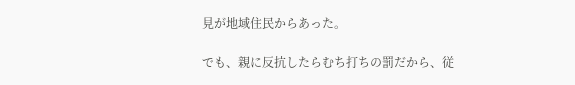見が地域住民からあった。

でも、親に反抗したらむち打ちの罰だから、従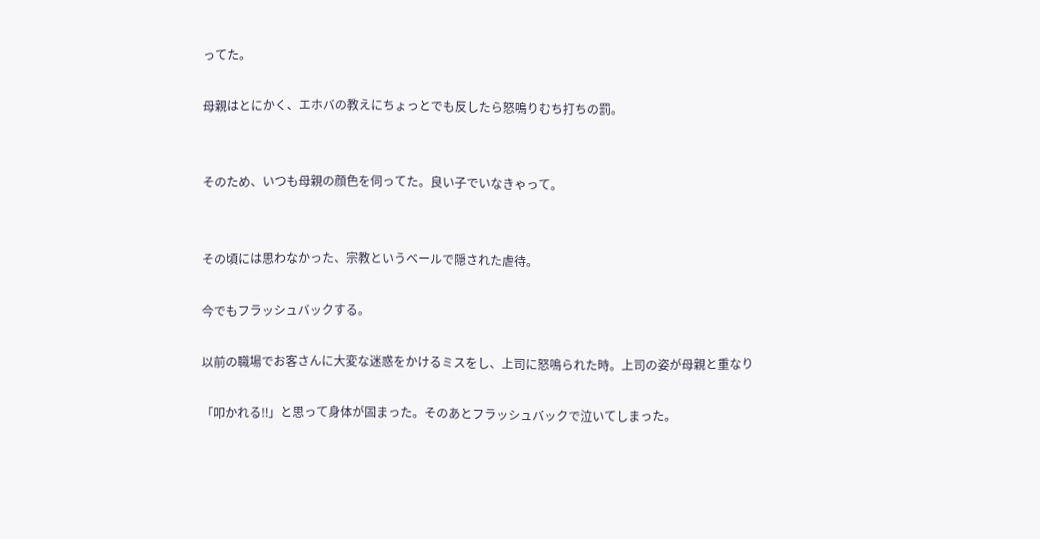ってた。

母親はとにかく、エホバの教えにちょっとでも反したら怒鳴りむち打ちの罰。


そのため、いつも母親の顔色を伺ってた。良い子でいなきゃって。


その頃には思わなかった、宗教というベールで隠された虐待。

今でもフラッシュバックする。

以前の職場でお客さんに大変な迷惑をかけるミスをし、上司に怒鳴られた時。上司の姿が母親と重なり

「叩かれる‼」と思って身体が固まった。そのあとフラッシュバックで泣いてしまった。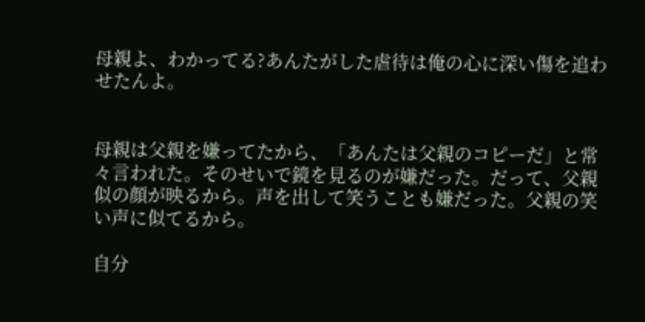母親よ、わかってる?あんたがした虐待は俺の心に深い傷を追わせたんよ。


母親は父親を嫌ってたから、「あんたは父親のコピーだ」と常々言われた。そのせいで鏡を見るのが嫌だった。だって、父親似の顔が映るから。声を出して笑うことも嫌だった。父親の笑い声に似てるから。

自分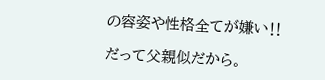の容姿や性格全てが嫌い‼

だって父親似だから。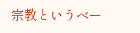宗教というベー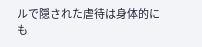ルで隠された虐待は身体的にも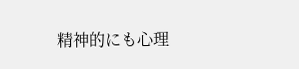精神的にも心理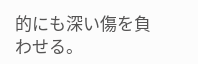的にも深い傷を負わせる。